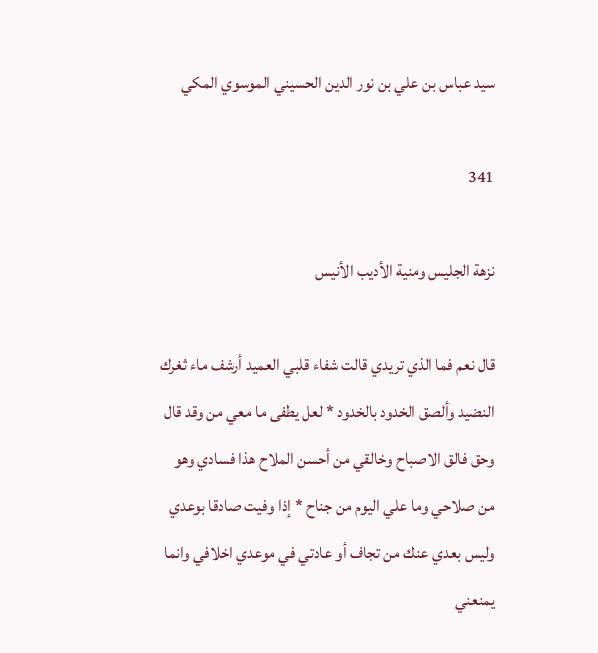سيد عباس بن علي بن نور الدين الحسيني الموسوي المكي

341

نزهة الجليس ومنية الأديب الأنيس

قال نعم فما الذي تريدي قالت شفاء قلبي العميد أرشف ماء ثغرك النضيد وألصق الخدود بالخدود * لعل يطفى ما معي من وقد قال وحق فالق الاصباح وخالقي من أحسن الملاح هذا فسادي وهو من صلاحي وما علي اليوم من جناح * إذا وفيت صادقا بوعدي وليس بعدي عنك من تجاف أو عادتي في موعدي اخلافي وانما يمنعني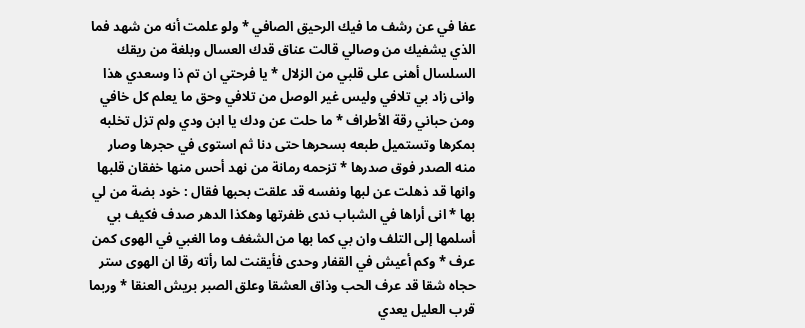عفا في عن رشف ما فيك الرحيق الصافي * ولو علمت أنه من شهد فما الذي يشفيك من وصالي قالت عناق قدك العسال وبلغة من ريقك السلسال أهنى على قلبي من الزلال * يا فرحتي ان تم ذا وسعدي هذا وانى زاد بي تلافي وليس غير الوصل من تلافي وحق ما يعلم كل خافي ومن حباني رقة الأطراف * ما حلت عن ودك يا ابن ودي ولم تزل تخلبه بمكرها وتستميل طبعه بسحرها حتى دنا ثم استوى في حجرها وصار منه الصدر فوق صدرها * تزحمه رمانة من نهد أحس منها خفقان قلبها وانها قد ذهلت عن لبها ونفسه قد علقت بحبها فقال : خود بضة من لي بها * انى أراها في الشباب ندى ظفرتها وهكذا الدهر صدف فكيف بي أسلمها إلى التلف وان بي كما بها من الشغف وما الغبي في الهوى كمن عرف * وكم أعيش في القفار وحدى فأيقنت لما رأته رقا ان الهوى ستر حجاه شقا قد عرف الحب وذاق العشقا وعلق الصبر بريش العنقا * وربما قرب العليل يعدي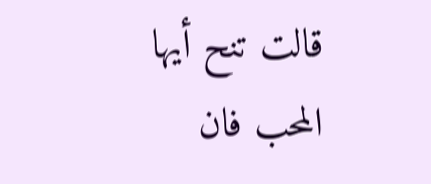قالت تنح أيها المحب فان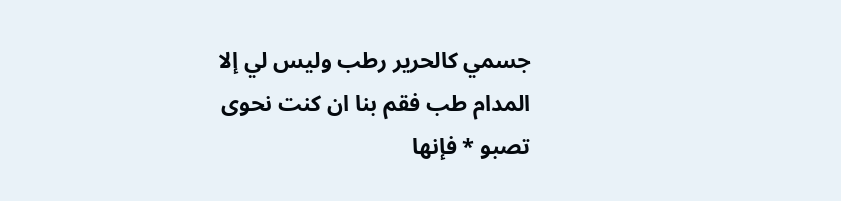جسمي كالحرير رطب وليس لي إلا المدام طب فقم بنا ان كنت نحوى تصبو * فإنها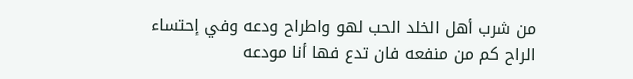من شرب أهل الخلد الحب لهو واطراح ودعه وفي إحتساء الراح كم من منفعه فان تدع فها أنا مودعه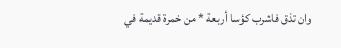وان تذق فاشرب كؤسا أربعة * من خمرة قديمة في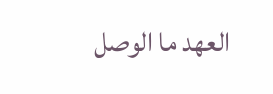العهد ما الوصل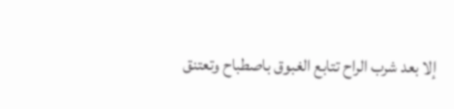إلا بعد شرب الراح تتابع الغبوق باصطباح وتعتنق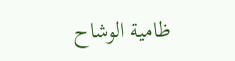ظامية الوشاح